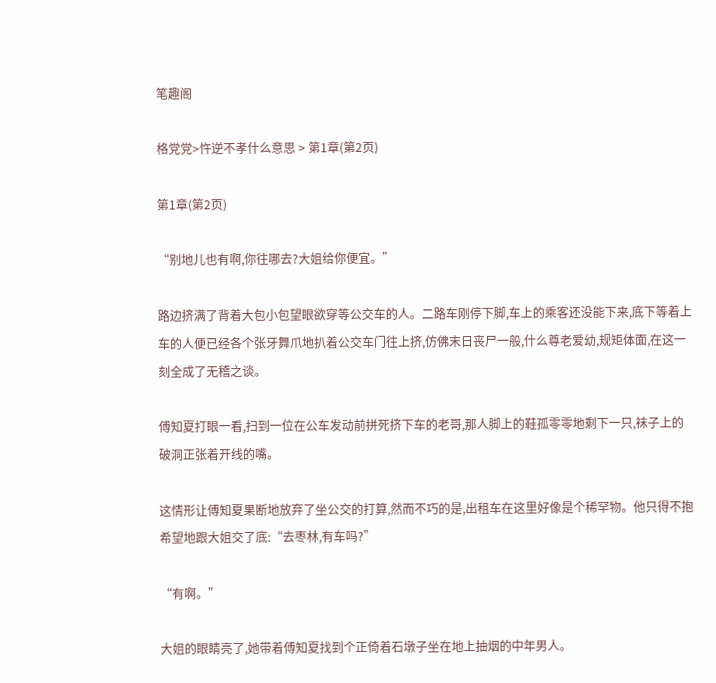笔趣阁

格党党>忤逆不孝什么意思 > 第1章(第2页)

第1章(第2页)

“别地儿也有啊,你往哪去?大姐给你便宜。”

路边挤满了背着大包小包望眼欲穿等公交车的人。二路车刚停下脚,车上的乘客还没能下来,底下等着上车的人便已经各个张牙舞爪地扒着公交车门往上挤,仿佛末日丧尸一般,什么尊老爱幼,规矩体面,在这一刻全成了无稽之谈。

傅知夏打眼一看,扫到一位在公车发动前拼死挤下车的老哥,那人脚上的鞋孤零零地剩下一只,袜子上的破洞正张着开线的嘴。

这情形让傅知夏果断地放弃了坐公交的打算,然而不巧的是,出租车在这里好像是个稀罕物。他只得不抱希望地跟大姐交了底:“去枣林,有车吗?”

“有啊。”

大姐的眼睛亮了,她带着傅知夏找到个正倚着石墩子坐在地上抽烟的中年男人。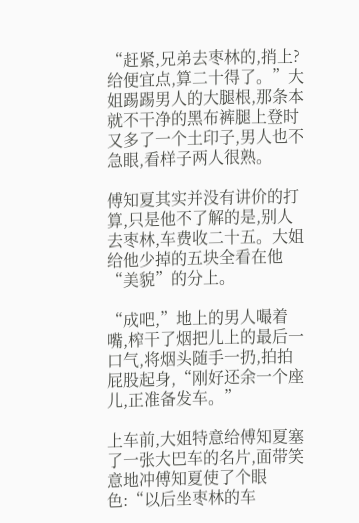“赶紧,兄弟去枣林的,捎上?给便宜点,算二十得了。”大姐踢踢男人的大腿根,那条本就不干净的黑布裤腿上登时又多了一个土印子,男人也不急眼,看样子两人很熟。

傅知夏其实并没有讲价的打算,只是他不了解的是,别人去枣林,车费收二十五。大姐给他少掉的五块全看在他“美貌”的分上。

“成吧,”地上的男人嘬着嘴,榨干了烟把儿上的最后一口气,将烟头随手一扔,拍拍屁股起身,“刚好还余一个座儿,正准备发车。”

上车前,大姐特意给傅知夏塞了一张大巴车的名片,面带笑意地冲傅知夏使了个眼色:“以后坐枣林的车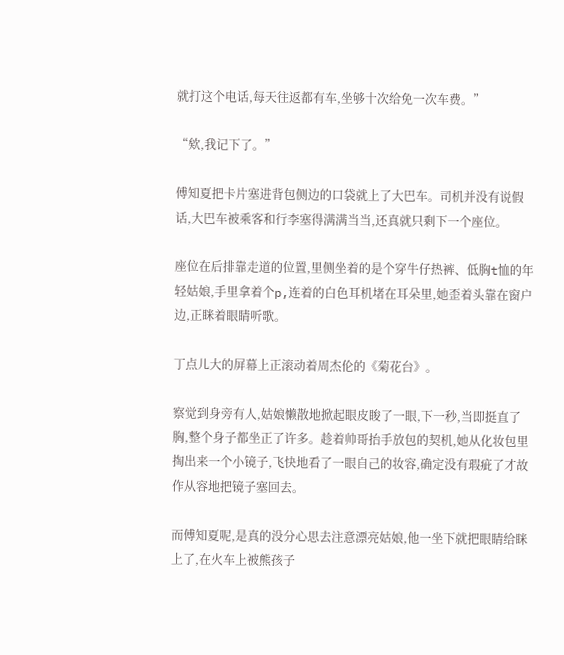就打这个电话,每天往返都有车,坐够十次给免一次车费。”

“欸,我记下了。”

傅知夏把卡片塞进背包侧边的口袋就上了大巴车。司机并没有说假话,大巴车被乘客和行李塞得满满当当,还真就只剩下一个座位。

座位在后排靠走道的位置,里侧坐着的是个穿牛仔热裤、低胸t恤的年轻姑娘,手里拿着个p,连着的白色耳机堵在耳朵里,她歪着头靠在窗户边,正眯着眼睛听歌。

丁点儿大的屏幕上正滚动着周杰伦的《菊花台》。

察觉到身旁有人,姑娘懒散地掀起眼皮睃了一眼,下一秒,当即挺直了胸,整个身子都坐正了许多。趁着帅哥抬手放包的契机,她从化妆包里掏出来一个小镜子,飞快地看了一眼自己的妆容,确定没有瑕疵了才故作从容地把镜子塞回去。

而傅知夏呢,是真的没分心思去注意漂亮姑娘,他一坐下就把眼睛给眯上了,在火车上被熊孩子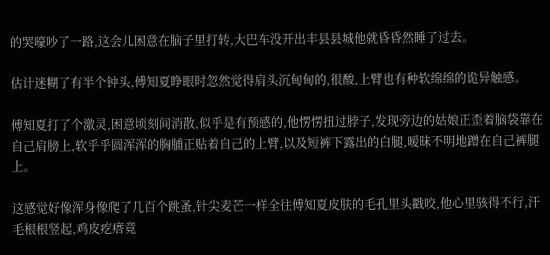的哭嚎吵了一路,这会儿困意在脑子里打转,大巴车没开出丰县县城他就昏昏然睡了过去。

估计迷糊了有半个钟头,傅知夏睁眼时忽然觉得肩头沉甸甸的,很酸,上臂也有种软绵绵的诡异触感。

傅知夏打了个激灵,困意顷刻间消散,似乎是有预感的,他愣愣扭过脖子,发现旁边的姑娘正歪着脑袋靠在自己肩膀上,软乎乎圆浑浑的胸脯正贴着自己的上臂,以及短裤下露出的白腿,暧昧不明地蹭在自己裤腿上。

这感觉好像浑身像爬了几百个跳蚤,针尖麦芒一样全往傅知夏皮肤的毛孔里头戳咬,他心里骇得不行,汗毛根根竖起,鸡皮疙瘩竟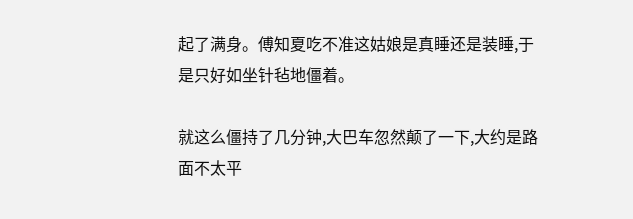起了满身。傅知夏吃不准这姑娘是真睡还是装睡,于是只好如坐针毡地僵着。

就这么僵持了几分钟,大巴车忽然颠了一下,大约是路面不太平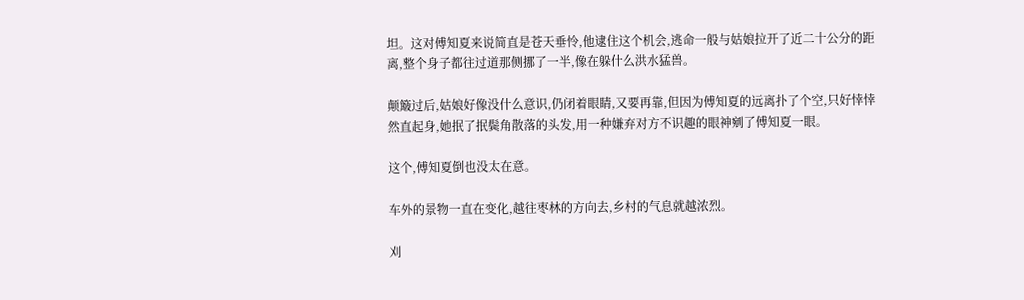坦。这对傅知夏来说简直是苍天垂怜,他逮住这个机会,逃命一般与姑娘拉开了近二十公分的距离,整个身子都往过道那侧挪了一半,像在躲什么洪水猛兽。

颠簸过后,姑娘好像没什么意识,仍闭着眼睛,又要再靠,但因为傅知夏的远离扑了个空,只好悻悻然直起身,她抿了抿鬓角散落的头发,用一种嫌弃对方不识趣的眼神剜了傅知夏一眼。

这个,傅知夏倒也没太在意。

车外的景物一直在变化,越往枣林的方向去,乡村的气息就越浓烈。

刈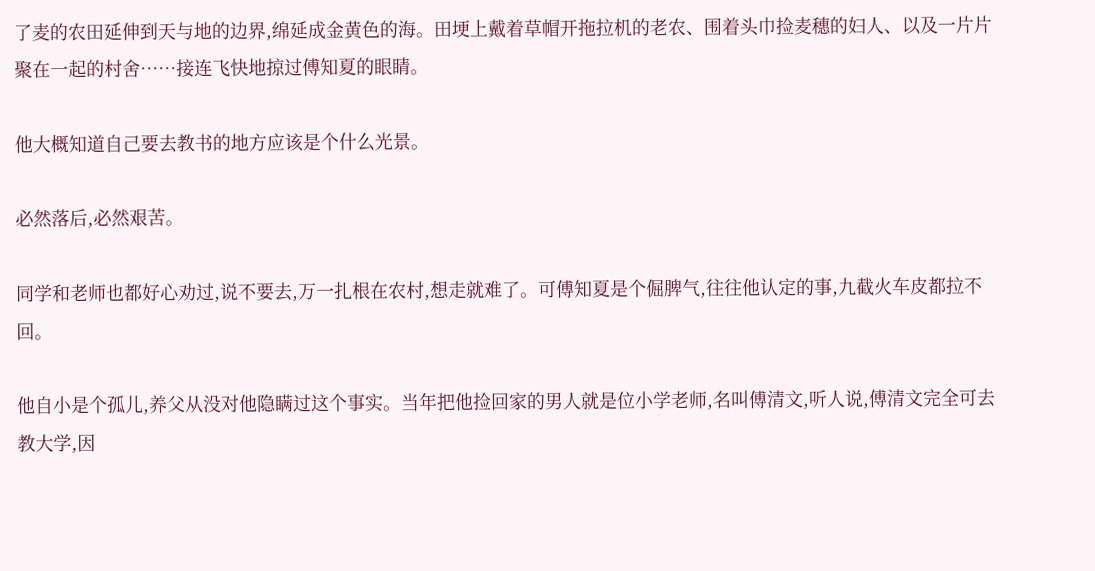了麦的农田延伸到天与地的边界,绵延成金黄色的海。田埂上戴着草帽开拖拉机的老农、围着头巾捡麦穗的妇人、以及一片片聚在一起的村舍……接连飞快地掠过傅知夏的眼睛。

他大概知道自己要去教书的地方应该是个什么光景。

必然落后,必然艰苦。

同学和老师也都好心劝过,说不要去,万一扎根在农村,想走就难了。可傅知夏是个倔脾气,往往他认定的事,九截火车皮都拉不回。

他自小是个孤儿,养父从没对他隐瞒过这个事实。当年把他捡回家的男人就是位小学老师,名叫傅清文,听人说,傅清文完全可去教大学,因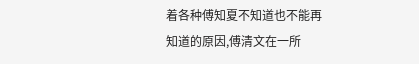着各种傅知夏不知道也不能再知道的原因,傅清文在一所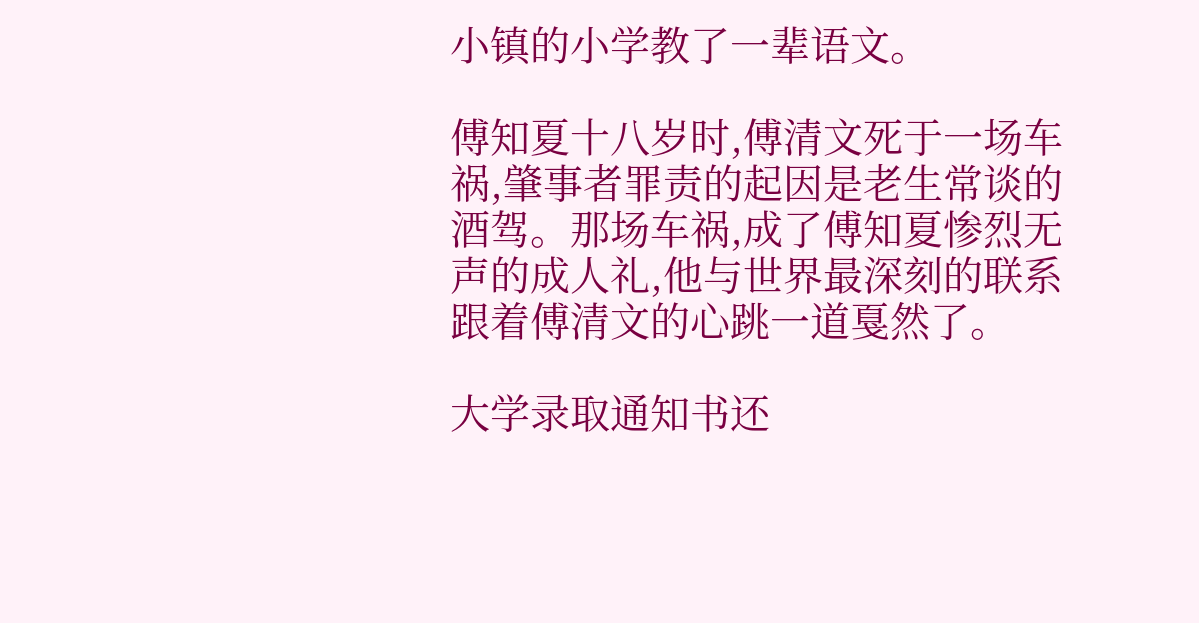小镇的小学教了一辈语文。

傅知夏十八岁时,傅清文死于一场车祸,肇事者罪责的起因是老生常谈的酒驾。那场车祸,成了傅知夏惨烈无声的成人礼,他与世界最深刻的联系跟着傅清文的心跳一道戛然了。

大学录取通知书还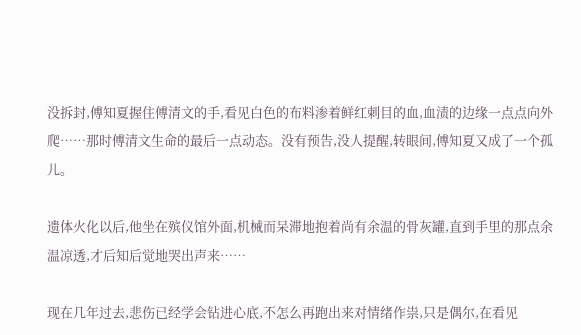没拆封,傅知夏握住傅清文的手,看见白色的布料渗着鲜红刺目的血,血渍的边缘一点点向外爬……那时傅清文生命的最后一点动态。没有预告,没人提醒,转眼间,傅知夏又成了一个孤儿。

遗体火化以后,他坐在殡仪馆外面,机械而呆滞地抱着尚有余温的骨灰罐,直到手里的那点余温凉透,才后知后觉地哭出声来……

现在几年过去,悲伤已经学会钻进心底,不怎么再跑出来对情绪作祟,只是偶尔,在看见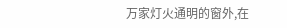万家灯火通明的窗外,在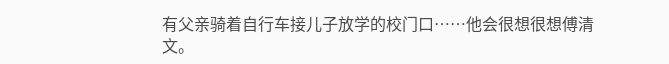有父亲骑着自行车接儿子放学的校门口……他会很想很想傅清文。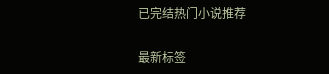已完结热门小说推荐

最新标签